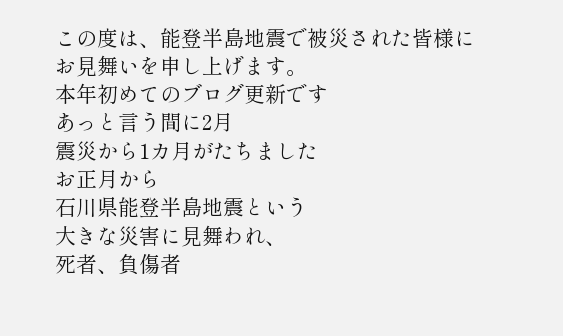この度は、能登半島地震で被災された皆様に
お見舞いを申し上げます。
本年初めてのブログ更新です
あっと言う間に2月
震災から1カ月がたちました
お正月から
石川県能登半島地震という
大きな災害に見舞われ、
死者、負傷者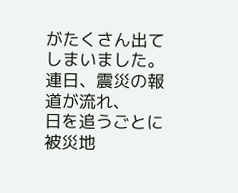がたくさん出てしまいました。
連日、震災の報道が流れ、
日を追うごとに
被災地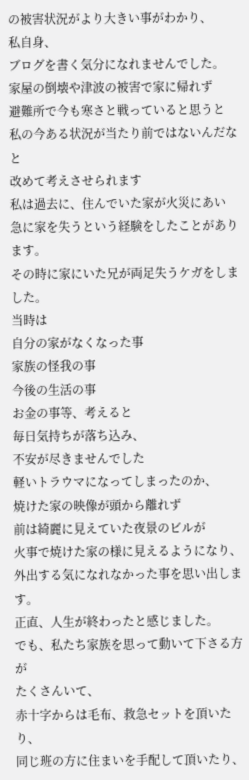の被害状況がより大きい事がわかり、
私自身、
ブログを書く気分になれませんでした。
家屋の倒壊や津波の被害で家に帰れず
避難所で今も寒さと戦っていると思うと
私の今ある状況が当たり前ではないんだなと
改めて考えさせられます
私は過去に、住んでいた家が火災にあい
急に家を失うという経験をしたことがあります。
その時に家にいた兄が両足失うケガをしました。
当時は
自分の家がなくなった事
家族の怪我の事
今後の生活の事
お金の事等、考えると
毎日気持ちが落ち込み、
不安が尽きませんでした
軽いトラウマになってしまったのか、
焼けた家の映像が頭から離れず
前は綺麗に見えていた夜景のビルが
火事で焼けた家の様に見えるようになり、
外出する気になれなかった事を思い出します。
正直、人生が終わったと感じました。
でも、私たち家族を思って動いて下さる方が
たくさんいて、
赤十字からは毛布、救急セットを頂いたり、
同じ班の方に住まいを手配して頂いたり、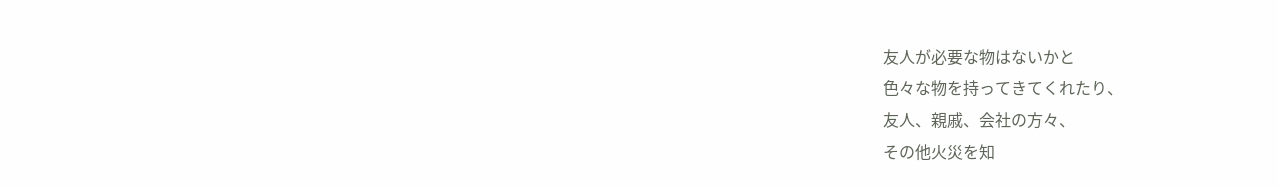友人が必要な物はないかと
色々な物を持ってきてくれたり、
友人、親戚、会社の方々、
その他火災を知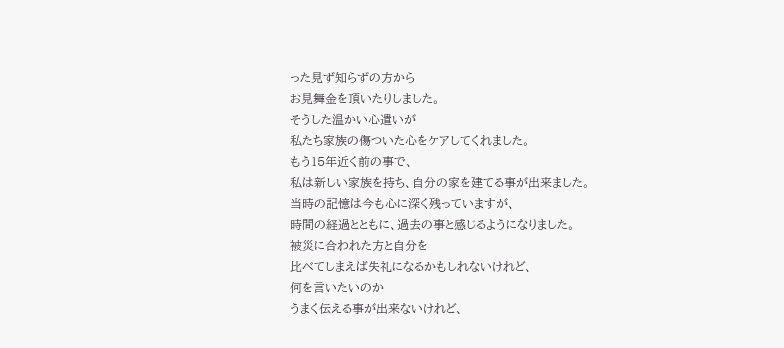った見ず知らずの方から
お見舞金を頂いたりしました。
そうした温かい心遣いが
私たち家族の傷ついた心をケアしてくれました。
もう15年近く前の事で、
私は新しい家族を持ち、自分の家を建てる事が出来ました。
当時の記憶は今も心に深く残っていますが、
時間の経過とともに、過去の事と感じるようになりました。
被災に合われた方と自分を
比べてしまえば失礼になるかもしれないけれど、
何を言いたいのか
うまく伝える事が出来ないけれど、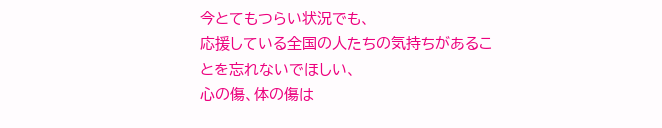今とてもつらい状況でも、
応援している全国の人たちの気持ちがあることを忘れないでほしい、
心の傷、体の傷は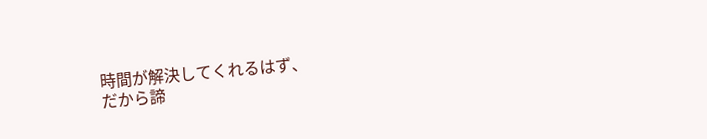時間が解決してくれるはず、
だから諦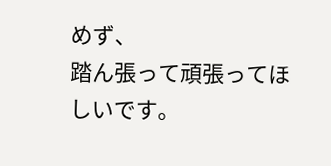めず、
踏ん張って頑張ってほしいです。